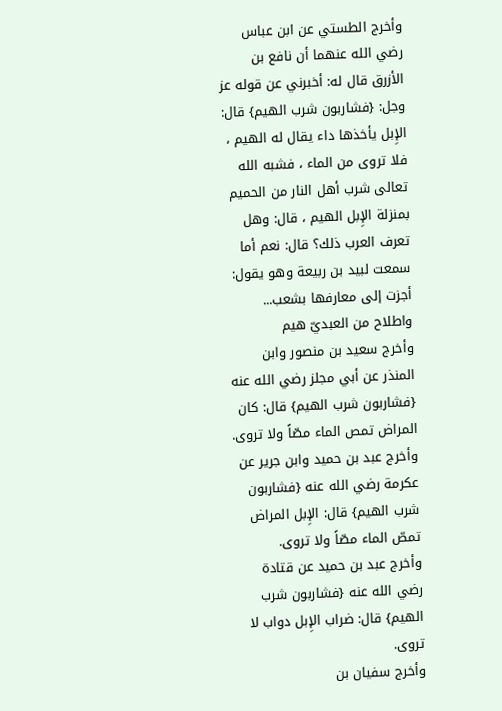وأخرج الطستي عن ابن عباس رضي الله عنهما أن نافع بن الأزرق قال له: أخبرني عن قوله عز وجل: {فشاربون شرب الهيم} قال: الإِبل يأخذها داء يقال له الهيم ، فلا تروى من الماء ، فشبه الله تعالى شرب أهل النار من الحميم بمنزلة الإِبل الهيم ، قال: وهل تعرف العرب ذلك؟ قال: نعم أما سمعت لبيد بن ربيعة وهو يقول:
أجزت إلى معارفها بشعب... واطلاح من العبديّ هيم
وأخرج سعيد بن منصور وابن المنذر عن أبي مجلز رضي الله عنه {فشاربون شرب الهيم} قال: كان المراض تمص الماء مصّاً ولا تروى.
وأخرج عبد بن حميد وابن جرير عن عكرمة رضي الله عنه {فشاربون شرب الهيم} قال: الإِبل المراض تمصّ الماء مصّاً ولا تروى.
وأخرج عبد بن حميد عن قتادة رضي الله عنه {فشاربون شرب الهيم} قال: ضراب الإِبل دواب لا تروى.
وأخرج سفيان بن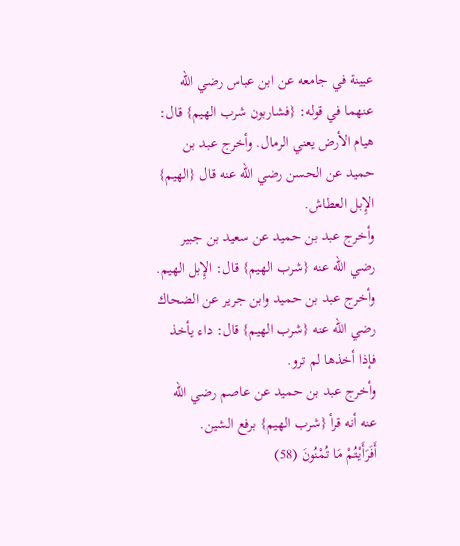عيينة في جامعه عن ابن عباس رضي الله عنهما في قوله: {فشاربون شرب الهيم} قال: هيام الأرض يعني الرمال. وأخرج عبد بن حميد عن الحسن رضي الله عنه قال {الهيم} الإِبل العطاش.
وأخرج عبد بن حميد عن سعيد بن جبير رضي الله عنه {شرب الهيم} قال: الإِبل الهيم.
وأخرج عبد بن حميد وابن جرير عن الضحاك رضي الله عنه {شرب الهيم} قال: داء يأخذ فإذا أخذها لم ترو.
وأخرج عبد بن حميد عن عاصم رضي الله عنه أنه قرأ {شرب الهيم} برفع الشين.
أَفَرَأَيْتُمْ مَا تُمْنُونَ (58)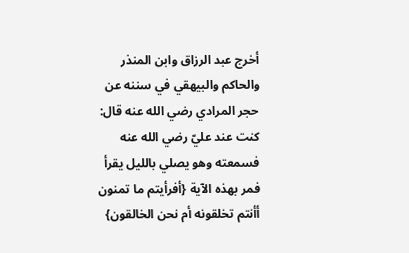أخرج عبد الرزاق وابن المنذر والحاكم والبيهقي في سننه عن حجر المرادي رضي الله عنه قال: كنت عند عليّ رضي الله عنه فسمعته وهو يصلي بالليل يقرأ فمر بهذه الآية {أفرأيتم ما تمنون أأنتم تخلقونه أم نحن الخالقون}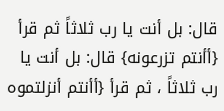قال: بل أنت يا رب ثلاثاً ثم قرأ {أأنتم تزرعونه} قال: بل أنت يا رب ثلاثاً ، ثم قرأ {أأنتم أنزلتموه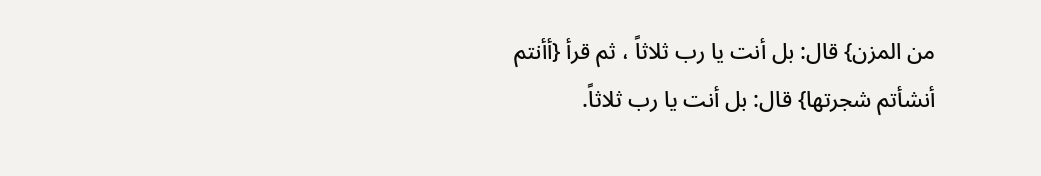من المزن} قال: بل أنت يا رب ثلاثاً ، ثم قرأ {أأنتم أنشأتم شجرتها} قال: بل أنت يا رب ثلاثاً.